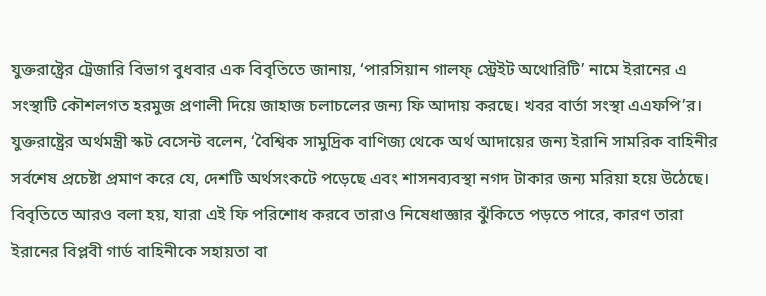যুক্তরাষ্ট্রের ট্রেজারি বিভাগ বুধবার এক বিবৃতিতে জানায়, ‘পারসিয়ান গালফ্ স্ট্রেইট অথোরিটি’ নামে ইরানের এ সংস্থাটি কৌশলগত হরমুজ প্রণালী দিয়ে জাহাজ চলাচলের জন্য ফি আদায় করছে। খবর বার্তা সংস্থা এএফপি’র।
যুক্তরাষ্ট্রের অর্থমন্ত্রী স্কট বেসেন্ট বলেন, ‘বৈশ্বিক সামুদ্রিক বাণিজ্য থেকে অর্থ আদায়ের জন্য ইরানি সামরিক বাহিনীর সর্বশেষ প্রচেষ্টা প্রমাণ করে যে, দেশটি অর্থসংকটে পড়েছে এবং শাসনব্যবস্থা নগদ টাকার জন্য মরিয়া হয়ে উঠেছে।
বিবৃতিতে আরও বলা হয়, যারা এই ফি পরিশোধ করবে তারাও নিষেধাজ্ঞার ঝুঁকিতে পড়তে পারে, কারণ তারা ইরানের বিপ্লবী গার্ড বাহিনীকে সহায়তা বা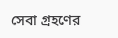সেবা গ্রহণের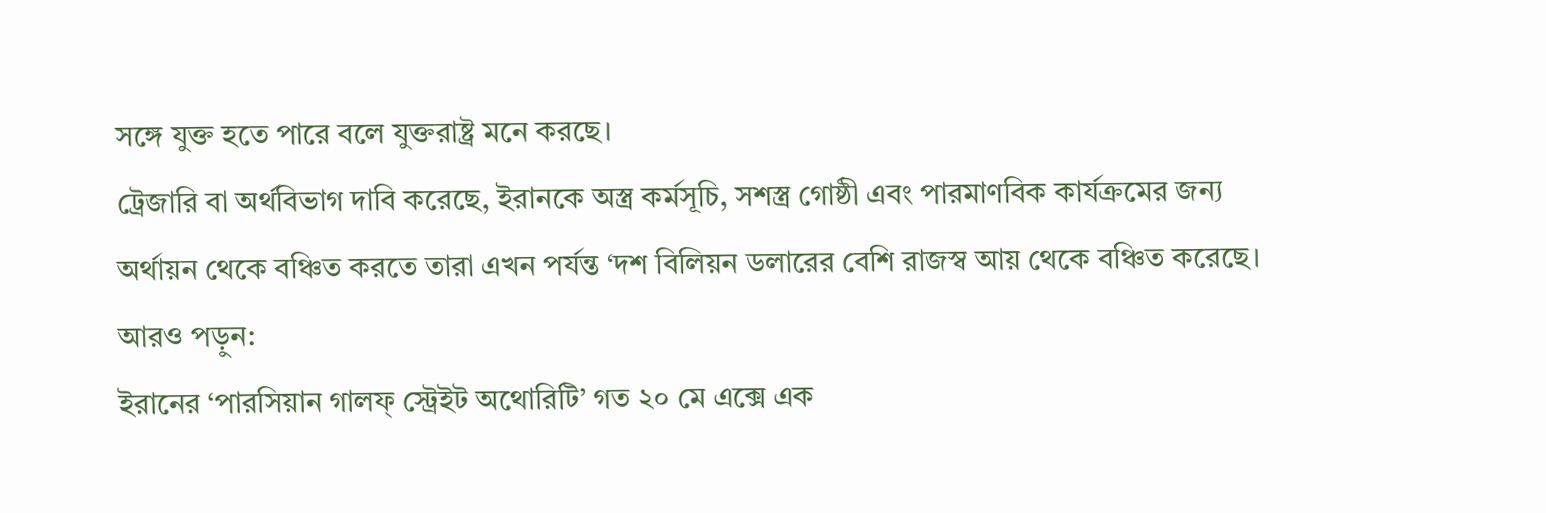সঙ্গে যুক্ত হতে পারে বলে যুক্তরাষ্ট্র মনে করছে।
ট্রেজারি বা অর্থবিভাগ দাবি করেছে, ইরানকে অস্ত্র কর্মসূচি, সশস্ত্র গোষ্ঠী এবং পারমাণবিক কার্যক্রমের জন্য অর্থায়ন থেকে বঞ্চিত করতে তারা এখন পর্যন্ত ‘দশ বিলিয়ন ডলারের বেশি রাজস্ব আয় থেকে বঞ্চিত করেছে।
আরও পড়ুন:
ইরানের ‘পারসিয়ান গালফ্ স্ট্রেইট অথোরিটি’ গত ২০ মে এক্সে এক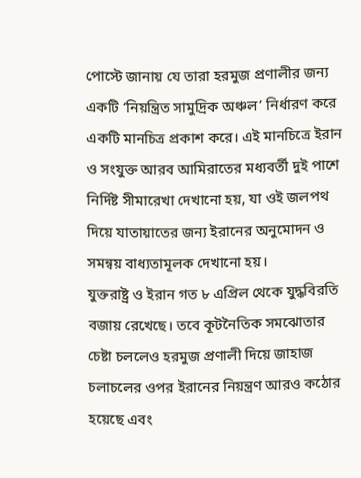পোস্টে জানায় যে তারা হরমুজ প্রণালীর জন্য একটি ‘নিয়ন্ত্রিত সামুদ্রিক অঞ্চল’ নির্ধারণ করে একটি মানচিত্র প্রকাশ করে। এই মানচিত্রে ইরান ও সংযুক্ত আরব আমিরাতের মধ্যবর্তী দুই পাশে নির্দিষ্ট সীমারেখা দেখানো হয়, যা ওই জলপথ দিয়ে যাতায়াতের জন্য ইরানের অনুমোদন ও সমন্বয় বাধ্যতামূলক দেখানো হয়।
যুক্তরাষ্ট্র ও ইরান গত ৮ এপ্রিল থেকে যুদ্ধবিরতি বজায় রেখেছে। তবে কূটনৈতিক সমঝোতার চেষ্টা চললেও হরমুজ প্রণালী দিয়ে জাহাজ চলাচলের ওপর ইরানের নিয়ন্ত্রণ আরও কঠোর হয়েছে এবং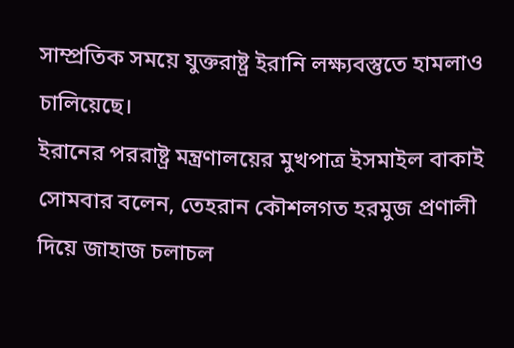সাম্প্রতিক সময়ে যুক্তরাষ্ট্র ইরানি লক্ষ্যবস্তুতে হামলাও চালিয়েছে।
ইরানের পররাষ্ট্র মন্ত্রণালয়ের মুখপাত্র ইসমাইল বাকাই সোমবার বলেন, তেহরান কৌশলগত হরমুজ প্রণালী দিয়ে জাহাজ চলাচল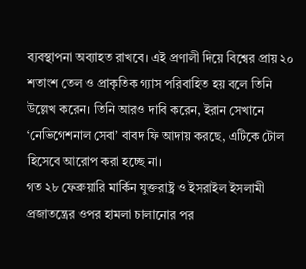ব্যবস্থাপনা অব্যাহত রাখবে। এই প্রণালী দিয়ে বিশ্বের প্রায় ২০ শতাংশ তেল ও প্রাকৃতিক গ্যাস পরিবাহিত হয় বলে তিনি উল্লেখ করেন। তিনি আরও দাবি করেন, ইরান সেখানে ‘নেভিগেশনাল সেবা’ বাবদ ফি আদায় করছে, এটিকে টোল হিসেবে আরোপ করা হচ্ছে না।
গত ২৮ ফেব্রুয়ারি মার্কিন যুক্তরাষ্ট্র ও ইসরাইল ইসলামী প্রজাতন্ত্রের ওপর হামলা চালানোর পর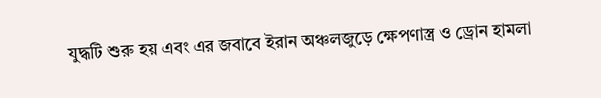যুদ্ধটি শুরু হয় এবং এর জবাবে ইরান অঞ্চলজুড়ে ক্ষেপণাস্ত্র ও ড্রোন হামলা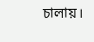চালায়।